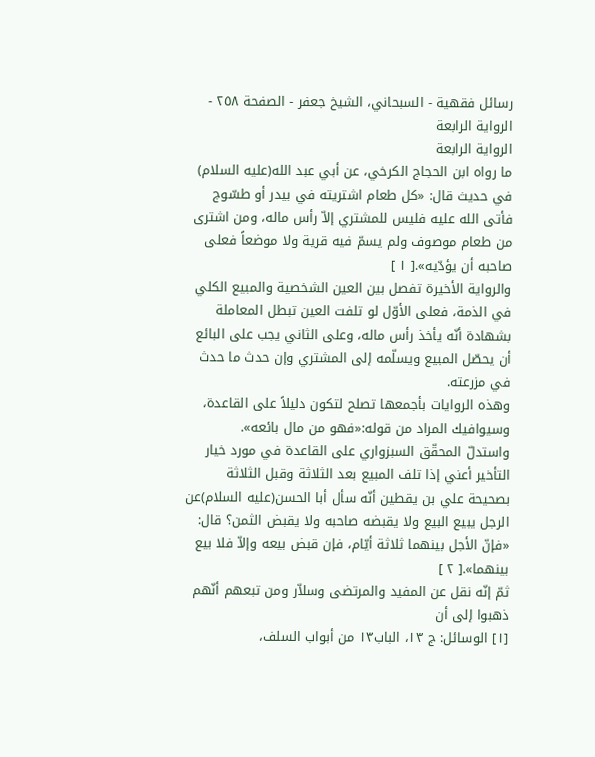رسائل فقهية - السبحاني، الشيخ جعفر - الصفحة ٢٥٨ - الرواية الرابعة
الرواية الرابعة
ما رواه ابن الحجاج الكرخي، عن أبي عبد الله(عليه السلام) في حديث قال: «كل طعام اشتريته في بيدر أو طسّوج فأتى الله عليه فليس للمشتري إلاّ رأس ماله، ومن اشترى من طعام موصوف ولم يسمّ فيه قرية ولا موضعاً فعلى صاحبه أن يؤدّيه».[ ١ ]
والرواية الأخيرة تفصل بين العين الشخصية والمبيع الكلي في الذمة، فعلى الأوّل لو تلفت العين تبطل المعاملة بشهادة أنّه يأخذ رأس ماله، وعلى الثاني يجب على البائع أن يحصّل المبيع ويسلّمه إلى المشتري وإن حدث ما حدث في مزرعته.
وهذه الروايات بأجمعها تصلح لتكون دليلاً على القاعدة، وسيوافيك المراد من قوله:«فهو من مال بائعه».
واستدلّ المحقّق السبزواري على القاعدة في مورد خيار التأخير أعني إذا تلف المبيع بعد الثلاثة وقبل الثلاثة بصحيحة علي بن يقطين أنّه سأل أبا الحسن(عليه السلام)عن الرجل يبيع البيع ولا يقبضه صاحبه ولا يقبض الثمن؟ قال: «فإنّ الأجل بينهما ثلاثة أيّام، فإن قبض بيعه وإلاّ فلا بيع بينهما».[ ٢ ]
ثمّ إنّه نقل عن المفيد والمرتضى وسلاّر ومن تبعهم أنّهم ذهبوا إلى أن
[١] الوسائل: ج ١٣، الباب١٣ من أبواب السلف،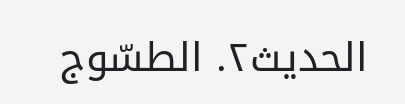الحديث٢. الطسّوج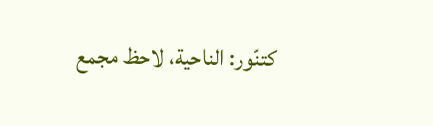كتنّور: الناحية، لاحظ مجمع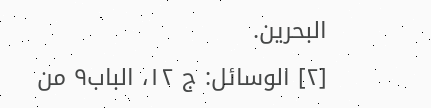البحرين.
[٢] الوسائل: ج ١٢، الباب٩ من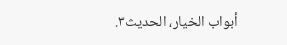أبواب الخيار، الحديث٣.